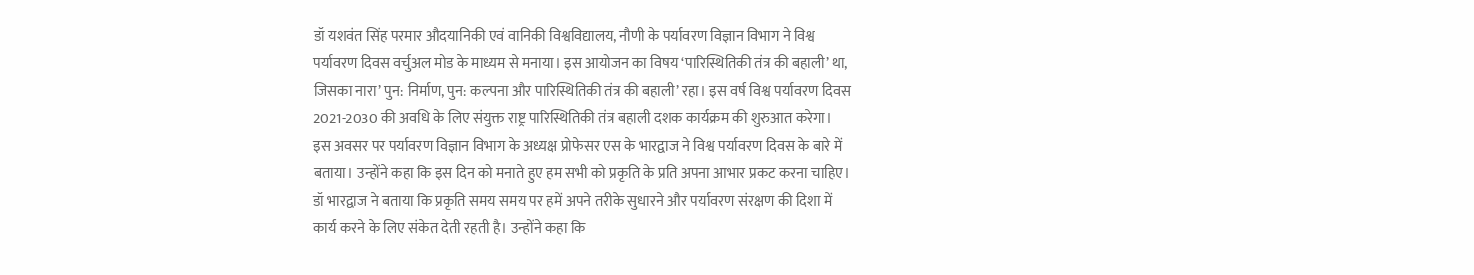डॉ यशवंत सिंह परमार औदयानिकी एवं वानिकी विश्वविद्यालय, नौणी के पर्यावरण विज्ञान विभाग ने विश्व
पर्यावरण दिवस वर्चुअल मोड के माध्यम से मनाया। इस आयोजन का विषय ‘पारिस्थितिकी तंत्र की बहाली’ था,
जिसका नारा’ पुन: निर्माण, पुन: कल्पना और पारिस्थितिकी तंत्र की बहाली’ रहा। इस वर्ष विश्व पर्यावरण दिवस
2021-2030 की अवधि के लिए संयुक्त राष्ट्र पारिस्थितिकी तंत्र बहाली दशक कार्यक्रम की शुरुआत करेगा।
इस अवसर पर पर्यावरण विज्ञान विभाग के अध्यक्ष प्रोफेसर एस के भारद्वाज ने विश्व पर्यावरण दिवस के बारे में
बताया। उन्होंने कहा कि इस दिन को मनाते हुए हम सभी को प्रकृति के प्रति अपना आभार प्रकट करना चाहिए।
डॉ भारद्वाज ने बताया कि प्रकृति समय समय पर हमें अपने तरीके सुधारने और पर्यावरण संरक्षण की दिशा में
कार्य करने के लिए संकेत देती रहती है। उन्होंने कहा कि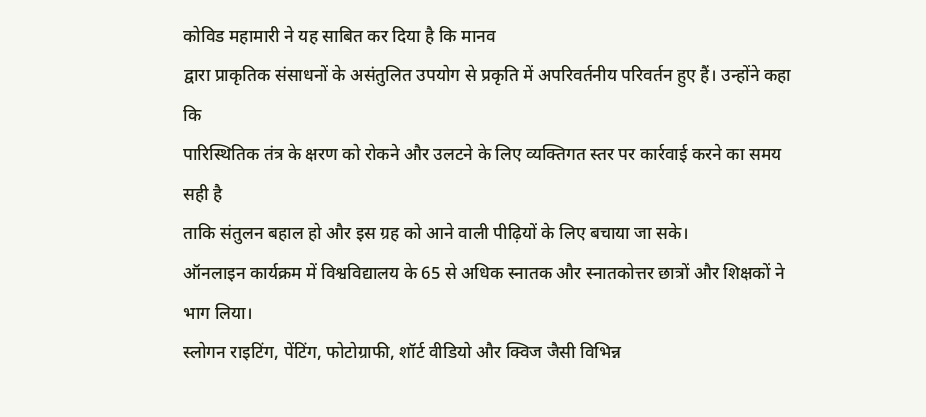कोविड महामारी ने यह साबित कर दिया है कि मानव
द्वारा प्राकृतिक संसाधनों के असंतुलित उपयोग से प्रकृति में अपरिवर्तनीय परिवर्तन हुए हैं। उन्होंने कहा कि
पारिस्थितिक तंत्र के क्षरण को रोकने और उलटने के लिए व्यक्तिगत स्तर पर कार्रवाई करने का समय सही है
ताकि संतुलन बहाल हो और इस ग्रह को आने वाली पीढ़ियों के लिए बचाया जा सके।
ऑनलाइन कार्यक्रम में विश्वविद्यालय के 65 से अधिक स्नातक और स्नातकोत्तर छात्रों और शिक्षकों ने भाग लिया।
स्लोगन राइटिंग, पेंटिंग, फोटोग्राफी, शॉर्ट वीडियो और क्विज जैसी विभिन्न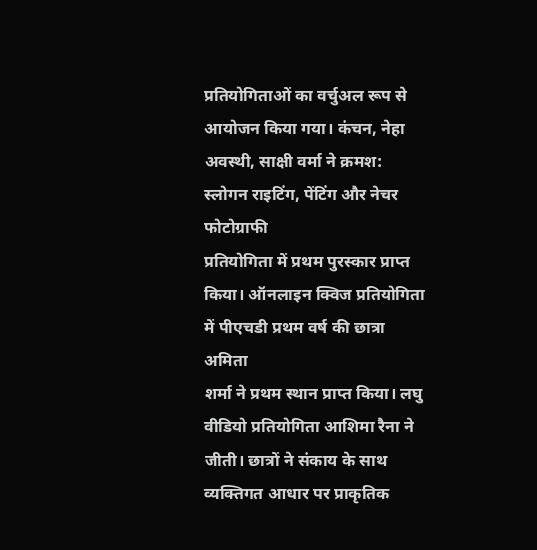प्रतियोगिताओं का वर्चुअल रूप से
आयोजन किया गया। कंचन, नेहा अवस्थी, साक्षी वर्मा ने क्रमश: स्लोगन राइटिंग, पेंटिंग और नेचर फोटोग्राफी
प्रतियोगिता में प्रथम पुरस्कार प्राप्त किया। ऑनलाइन क्विज प्रतियोगिता में पीएचडी प्रथम वर्ष की छात्रा अमिता
शर्मा ने प्रथम स्थान प्राप्त किया। लघु वीडियो प्रतियोगिता आशिमा रैना ने जीती। छात्रों ने संकाय के साथ
व्यक्तिगत आधार पर प्राकृतिक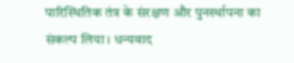पारिस्थितिक तंत्र के संरक्षण और पुनर्स्थापना का संकल्प लिया। धन्यवाद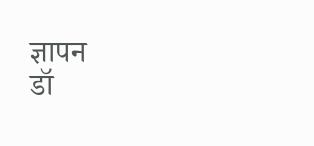ज्ञापन
डॉ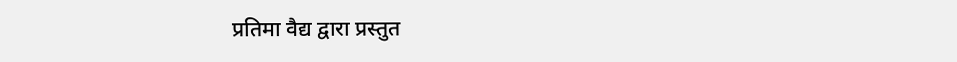प्रतिमा वैद्य द्वारा प्रस्तुत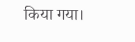किया गया।